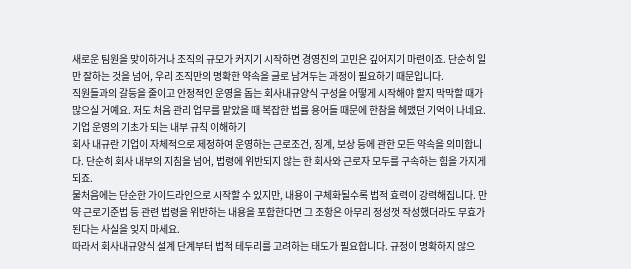새로운 팀원을 맞이하거나 조직의 규모가 커지기 시작하면 경영진의 고민은 깊어지기 마련이죠. 단순히 일만 잘하는 것을 넘어, 우리 조직만의 명확한 약속을 글로 남겨두는 과정이 필요하기 때문입니다.
직원들과의 갈등을 줄이고 안정적인 운영을 돕는 회사내규양식 구성을 어떻게 시작해야 할지 막막할 때가 많으실 거예요. 저도 처음 관리 업무를 맡았을 때 복잡한 법률 용어들 때문에 한참을 헤맸던 기억이 나네요.
기업 운영의 기초가 되는 내부 규칙 이해하기
회사 내규란 기업이 자체적으로 제정하여 운영하는 근로조건, 징계, 보상 등에 관한 모든 약속을 의미합니다. 단순히 회사 내부의 지침을 넘어, 법령에 위반되지 않는 한 회사와 근로자 모두를 구속하는 힘을 가지게 되죠.
물처음에는 단순한 가이드라인으로 시작할 수 있지만, 내용이 구체화될수록 법적 효력이 강력해집니다. 만약 근로기준법 등 관련 법령을 위반하는 내용을 포함한다면 그 조항은 아무리 정성껏 작성했더라도 무효가 된다는 사실을 잊지 마세요.
따라서 회사내규양식 설계 단계부터 법적 테두리를 고려하는 태도가 필요합니다. 규정이 명확하지 않으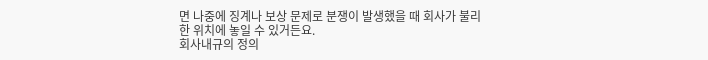면 나중에 징계나 보상 문제로 분쟁이 발생했을 때 회사가 불리한 위치에 놓일 수 있거든요.
회사내규의 정의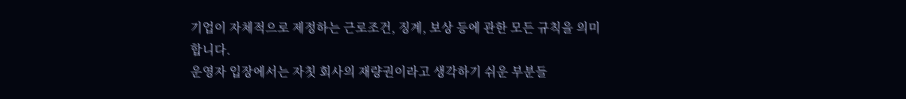기업이 자체적으로 제정하는 근로조건, 징계, 보상 등에 관한 모든 규칙을 의미합니다.
운영자 입장에서는 자칫 회사의 재량권이라고 생각하기 쉬운 부분들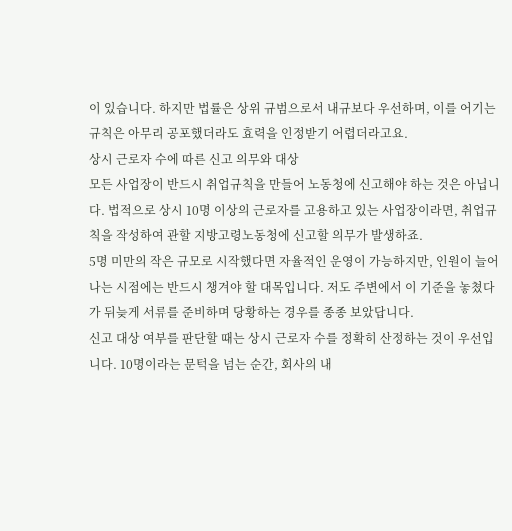이 있습니다. 하지만 법률은 상위 규범으로서 내규보다 우선하며, 이를 어기는 규칙은 아무리 공포했더라도 효력을 인정받기 어렵더라고요.
상시 근로자 수에 따른 신고 의무와 대상
모든 사업장이 반드시 취업규칙을 만들어 노동청에 신고해야 하는 것은 아닙니다. 법적으로 상시 10명 이상의 근로자를 고용하고 있는 사업장이라면, 취업규칙을 작성하여 관할 지방고령노동청에 신고할 의무가 발생하죠.
5명 미만의 작은 규모로 시작했다면 자율적인 운영이 가능하지만, 인원이 늘어나는 시점에는 반드시 챙겨야 할 대목입니다. 저도 주변에서 이 기준을 놓쳤다가 뒤늦게 서류를 준비하며 당황하는 경우를 종종 보았답니다.
신고 대상 여부를 판단할 때는 상시 근로자 수를 정확히 산정하는 것이 우선입니다. 10명이라는 문턱을 넘는 순간, 회사의 내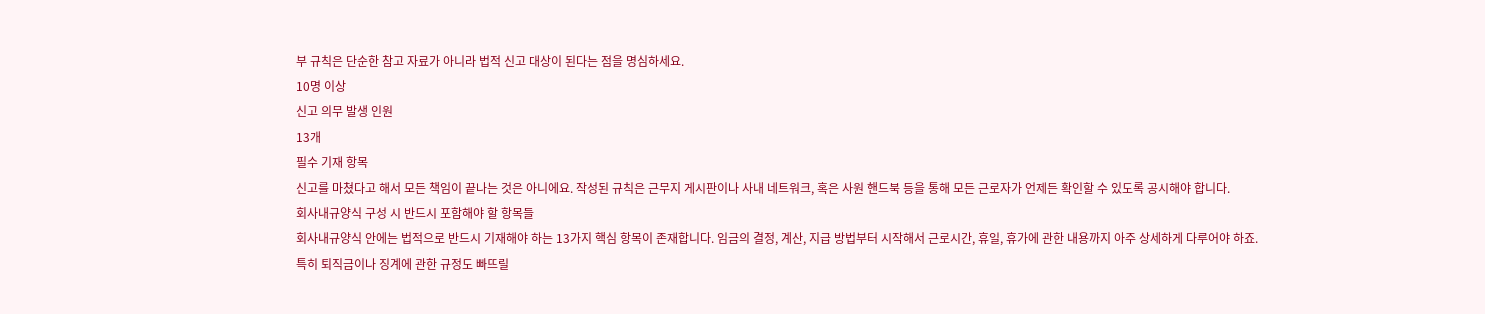부 규칙은 단순한 참고 자료가 아니라 법적 신고 대상이 된다는 점을 명심하세요.
10명 이상
신고 의무 발생 인원
13개
필수 기재 항목
신고를 마쳤다고 해서 모든 책임이 끝나는 것은 아니에요. 작성된 규칙은 근무지 게시판이나 사내 네트워크, 혹은 사원 핸드북 등을 통해 모든 근로자가 언제든 확인할 수 있도록 공시해야 합니다.
회사내규양식 구성 시 반드시 포함해야 할 항목들
회사내규양식 안에는 법적으로 반드시 기재해야 하는 13가지 핵심 항목이 존재합니다. 임금의 결정, 계산, 지급 방법부터 시작해서 근로시간, 휴일, 휴가에 관한 내용까지 아주 상세하게 다루어야 하죠.
특히 퇴직금이나 징계에 관한 규정도 빠뜨릴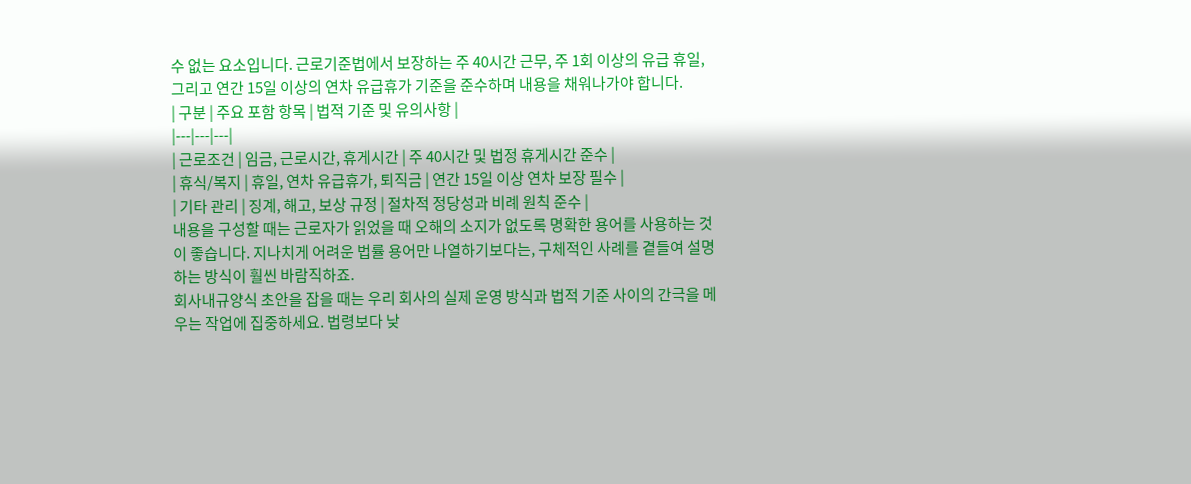수 없는 요소입니다. 근로기준법에서 보장하는 주 40시간 근무, 주 1회 이상의 유급 휴일, 그리고 연간 15일 이상의 연차 유급휴가 기준을 준수하며 내용을 채워나가야 합니다.
| 구분 | 주요 포함 항목 | 법적 기준 및 유의사항 |
|---|---|---|
| 근로조건 | 임금, 근로시간, 휴게시간 | 주 40시간 및 법정 휴게시간 준수 |
| 휴식/복지 | 휴일, 연차 유급휴가, 퇴직금 | 연간 15일 이상 연차 보장 필수 |
| 기타 관리 | 징계, 해고, 보상 규정 | 절차적 정당성과 비례 원칙 준수 |
내용을 구성할 때는 근로자가 읽었을 때 오해의 소지가 없도록 명확한 용어를 사용하는 것이 좋습니다. 지나치게 어려운 법률 용어만 나열하기보다는, 구체적인 사례를 곁들여 설명하는 방식이 훨씬 바람직하죠.
회사내규양식 초안을 잡을 때는 우리 회사의 실제 운영 방식과 법적 기준 사이의 간극을 메우는 작업에 집중하세요. 법령보다 낮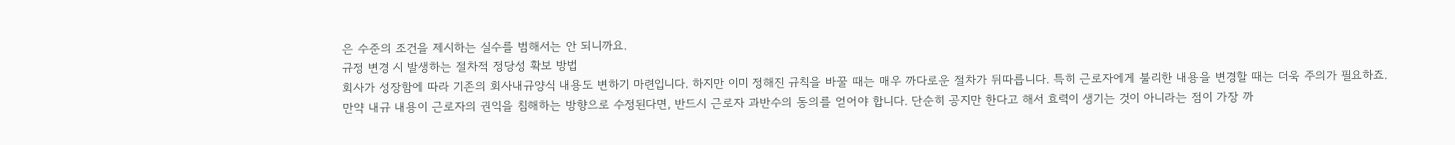은 수준의 조건을 제시하는 실수를 범해서는 안 되니까요.
규정 변경 시 발생하는 절차적 정당성 확보 방법
회사가 성장함에 따라 기존의 회사내규양식 내용도 변하기 마련입니다. 하지만 이미 정해진 규칙을 바꿀 때는 매우 까다로운 절차가 뒤따릅니다. 특히 근로자에게 불리한 내용을 변경할 때는 더욱 주의가 필요하죠.
만약 내규 내용이 근로자의 권익을 침해하는 방향으로 수정된다면, 반드시 근로자 과반수의 동의를 얻어야 합니다. 단순히 공지만 한다고 해서 효력이 생기는 것이 아니라는 점이 가장 까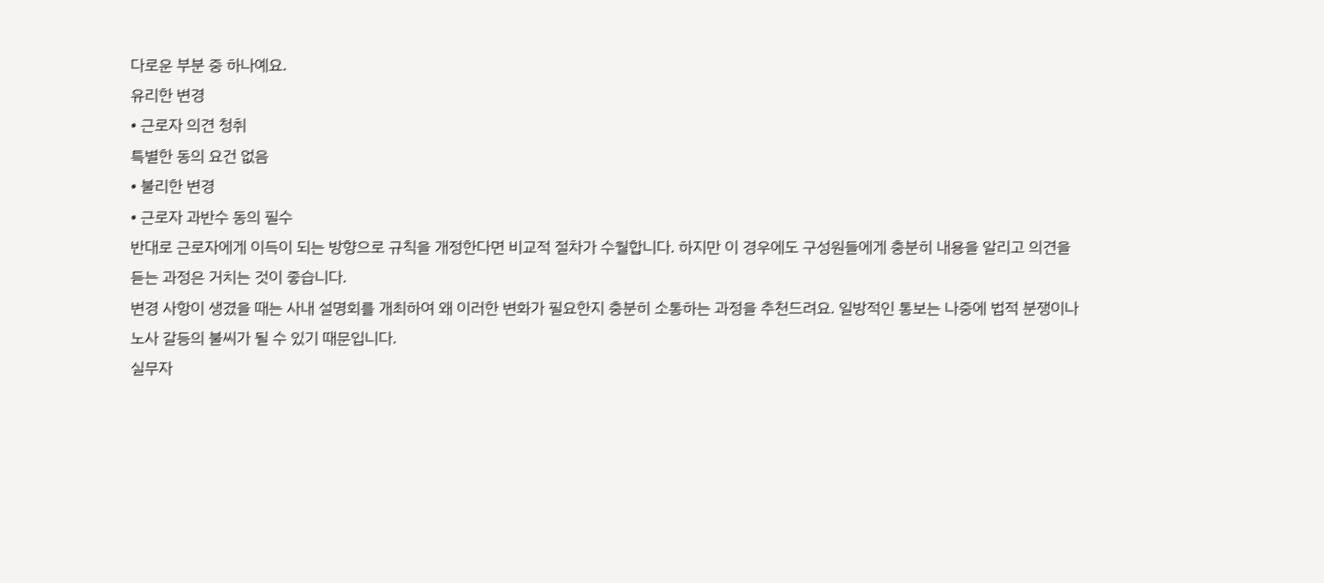다로운 부분 중 하나예요.
유리한 변경
• 근로자 의견 청취
특별한 동의 요건 없음
• 불리한 변경
• 근로자 과반수 동의 필수
반대로 근로자에게 이득이 되는 방향으로 규칙을 개정한다면 비교적 절차가 수월합니다. 하지만 이 경우에도 구성원들에게 충분히 내용을 알리고 의견을 듣는 과정은 거치는 것이 좋습니다.
변경 사항이 생겼을 때는 사내 설명회를 개최하여 왜 이러한 변화가 필요한지 충분히 소통하는 과정을 추천드려요. 일방적인 통보는 나중에 법적 분쟁이나 노사 갈등의 불씨가 될 수 있기 때문입니다.
실무자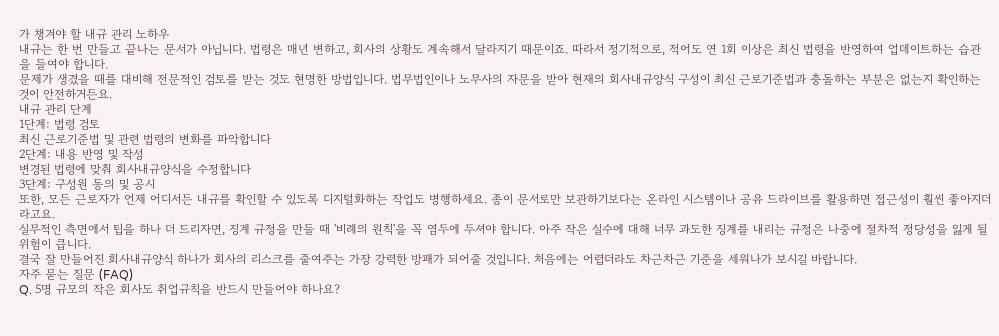가 챙겨야 할 내규 관리 노하우
내규는 한 번 만들고 끝나는 문서가 아닙니다. 법령은 매년 변하고, 회사의 상황도 계속해서 달라지기 때문이죠. 따라서 정기적으로, 적어도 연 1회 이상은 최신 법령을 반영하여 업데이트하는 습관을 들여야 합니다.
문제가 생겼을 때를 대비해 전문적인 검토를 받는 것도 현명한 방법입니다. 법무법인이나 노무사의 자문을 받아 현재의 회사내규양식 구성이 최신 근로기준법과 충돌하는 부분은 없는지 확인하는 것이 안전하거든요.
내규 관리 단계
1단계: 법령 검토
최신 근로기준법 및 관련 법령의 변화를 파악합니다
2단계: 내용 반영 및 작성
변경된 법령에 맞춰 회사내규양식을 수정합니다
3단계: 구성원 동의 및 공시
또한, 모든 근로자가 언제 어디서든 내규를 확인할 수 있도록 디지털화하는 작업도 병행하세요. 종이 문서로만 보관하기보다는 온라인 시스템이나 공유 드라이브를 활용하면 접근성이 훨씬 좋아지더라고요.
실무적인 측면에서 팁을 하나 더 드리자면, 징계 규정을 만들 때 '비례의 원칙'을 꼭 염두에 두셔야 합니다. 아주 작은 실수에 대해 너무 과도한 징계를 내리는 규정은 나중에 절차적 정당성을 잃게 될 위험이 큽니다.
결국 잘 만들어진 회사내규양식 하나가 회사의 리스크를 줄여주는 가장 강력한 방패가 되어줄 것입니다. 처음에는 어렵더라도 차근차근 기준을 세워나가 보시길 바랍니다.
자주 묻는 질문 (FAQ)
Q. 5명 규모의 작은 회사도 취업규칙을 반드시 만들어야 하나요?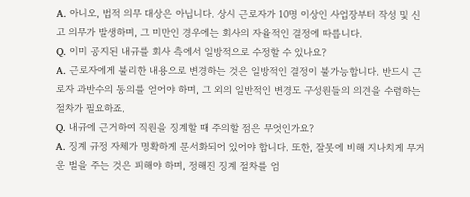A. 아니오, 법적 의무 대상은 아닙니다. 상시 근로자가 10명 이상인 사업장부터 작성 및 신고 의무가 발생하며, 그 미만인 경우에는 회사의 자율적인 결정에 따릅니다.
Q. 이미 공지된 내규를 회사 측에서 일방적으로 수정할 수 있나요?
A. 근로자에게 불리한 내용으로 변경하는 것은 일방적인 결정이 불가능합니다. 반드시 근로자 과반수의 동의를 얻어야 하며, 그 외의 일반적인 변경도 구성원들의 의견을 수렴하는 절차가 필요하죠.
Q. 내규에 근거하여 직원을 징계할 때 주의할 점은 무엇인가요?
A. 징계 규정 자체가 명확하게 문서화되어 있어야 합니다. 또한, 잘못에 비해 지나치게 무거운 벌을 주는 것은 피해야 하며, 정해진 징계 절차를 엄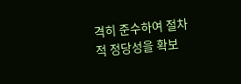격히 준수하여 절차적 정당성을 확보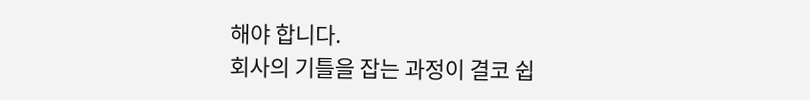해야 합니다.
회사의 기틀을 잡는 과정이 결코 쉽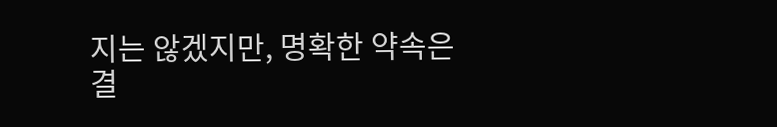지는 않겠지만, 명확한 약속은 결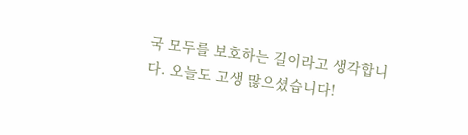국 모두를 보호하는 길이라고 생각합니다. 오늘도 고생 많으셨습니다!